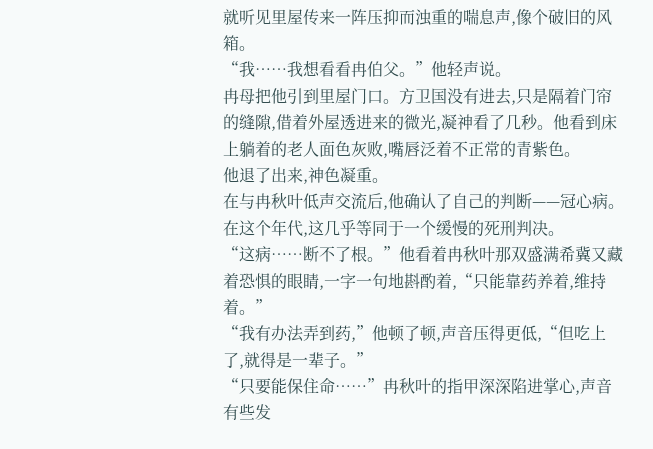就听见里屋传来一阵压抑而浊重的喘息声,像个破旧的风箱。
“我……我想看看冉伯父。”他轻声说。
冉母把他引到里屋门口。方卫国没有进去,只是隔着门帘的缝隙,借着外屋透进来的微光,凝神看了几秒。他看到床上躺着的老人面色灰败,嘴唇泛着不正常的青紫色。
他退了出来,神色凝重。
在与冉秋叶低声交流后,他确认了自己的判断——冠心病。在这个年代,这几乎等同于一个缓慢的死刑判决。
“这病……断不了根。”他看着冉秋叶那双盛满希冀又藏着恐惧的眼睛,一字一句地斟酌着,“只能靠药养着,维持着。”
“我有办法弄到药,”他顿了顿,声音压得更低,“但吃上了,就得是一辈子。”
“只要能保住命……”冉秋叶的指甲深深陷进掌心,声音有些发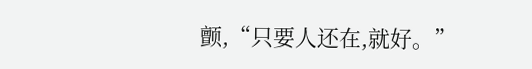颤,“只要人还在,就好。”